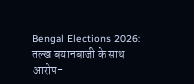Bengal Elections 2026: तल्ख बयानबाजी के साथ आरोप-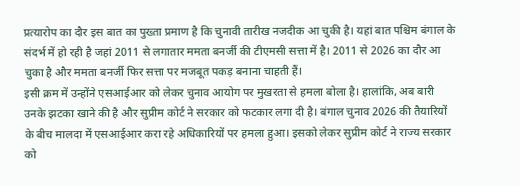प्रत्यारोप का दौर इस बात का पुख्ता प्रमाण है कि चुनावी तारीख नजदीक आ चुकी है। यहां बात पश्चिम बंगाल के संदर्भ में हो रही है जहां 2011 से लगातार ममता बनर्जी की टीएमसी सत्ता में है। 2011 से 2026 का दौर आ चुका है और ममता बनर्जी फिर सत्ता पर मजबूत पकड़ बनाना चाहती हैं।
इसी क्रम में उन्होंने एसआईआर को लेकर चुनाव आयोग पर मुखरता से हमला बोला है। हालांकि, अब बारी उनके झटका खाने की है और सुप्रीम कोर्ट ने सरकार को फटकार लगा दी है। बंगाल चुनाव 2026 की तैयारियों के बीच मालदा में एसआईआर करा रहे अधिकारियों पर हमला हुआ। इसको लेकर सुप्रीम कोर्ट ने राज्य सरकार को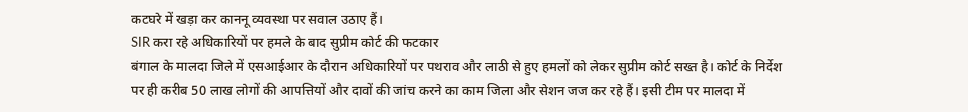कटघरे में खड़ा कर काननू व्यवस्था पर सवाल उठाए हैं।
SIR करा रहे अधिकारियों पर हमले के बाद सुप्रीम कोर्ट की फटकार
बंगाल के मालदा जिले में एसआईआर के दौरान अधिकारियों पर पथराव और लाठी से हुए हमलों को लेकर सुप्रीम कोर्ट सख्त है। कोर्ट के निर्देश पर ही करीब 50 लाख लोगों की आपत्तियों और दावों की जांच करने का काम जिला और सेशन जज कर रहे हैं। इसी टीम पर मालदा में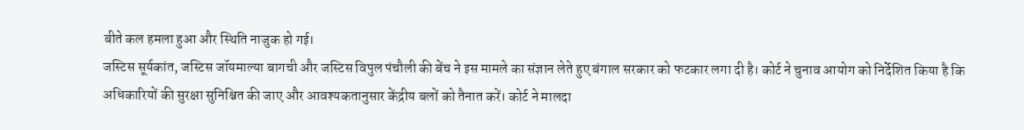बीते कल हमला हुआ और स्थिति नाजुक हो गई।
जस्टिस सूर्यकांत, जस्टिस जॉयमाल्या बागची और जस्टिस विपुल पंचौली की बेंच ने इस मामले का संज्ञान लेते हुए बंगाल सरकार को फटकार लगा दी है। कोर्ट ने चुनाव आयोग को निर्देशित किया है कि अधिकारियों की सुरक्षा सुनिश्चित की जाए और आवश्यकतानुसार केंद्रीय बलों को तैनात करें। कोर्ट ने मालदा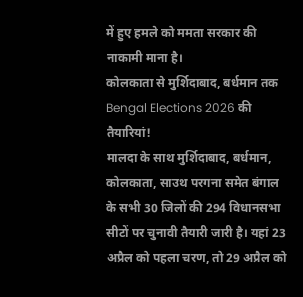में हुए हमले को ममता सरकार की नाकामी माना है।
कोलकाता से मुर्शिदाबाद, बर्धमान तक Bengal Elections 2026 की तैयारियां!
मालदा के साथ मुर्शिदाबाद, बर्धमान, कोलकाता, साउथ परगना समेत बंगाल के सभी 30 जिलों की 294 विधानसभा सीटों पर चुनावी तैयारी जारी है। यहां 23 अप्रैल को पहला चरण, तो 29 अप्रैल को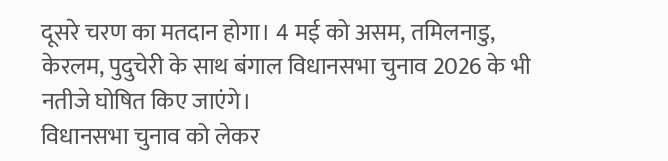दूसरे चरण का मतदान होगा। 4 मई को असम, तमिलनाडु, केरलम, पुदुचेरी के साथ बंगाल विधानसभा चुनाव 2026 के भी नतीजे घोषित किए जाएंगे।
विधानसभा चुनाव को लेकर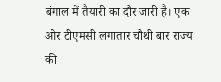बंगाल में तैयारी का दौर जारी है। एक ओर टीएमसी लगातार चौथी बार राज्य की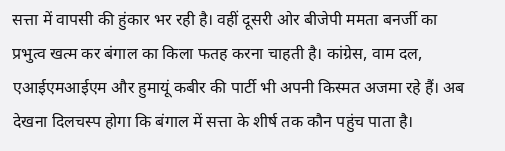सत्ता में वापसी की हुंकार भर रही है। वहीं दूसरी ओर बीजेपी ममता बनर्जी का प्रभुत्व खत्म कर बंगाल का किला फतह करना चाहती है। कांग्रेस, वाम दल, एआईएमआईएम और हुमायूं कबीर की पार्टी भी अपनी किस्मत अजमा रहे हैं। अब देखना दिलचस्प होगा कि बंगाल में सत्ता के शीर्ष तक कौन पहुंच पाता है।